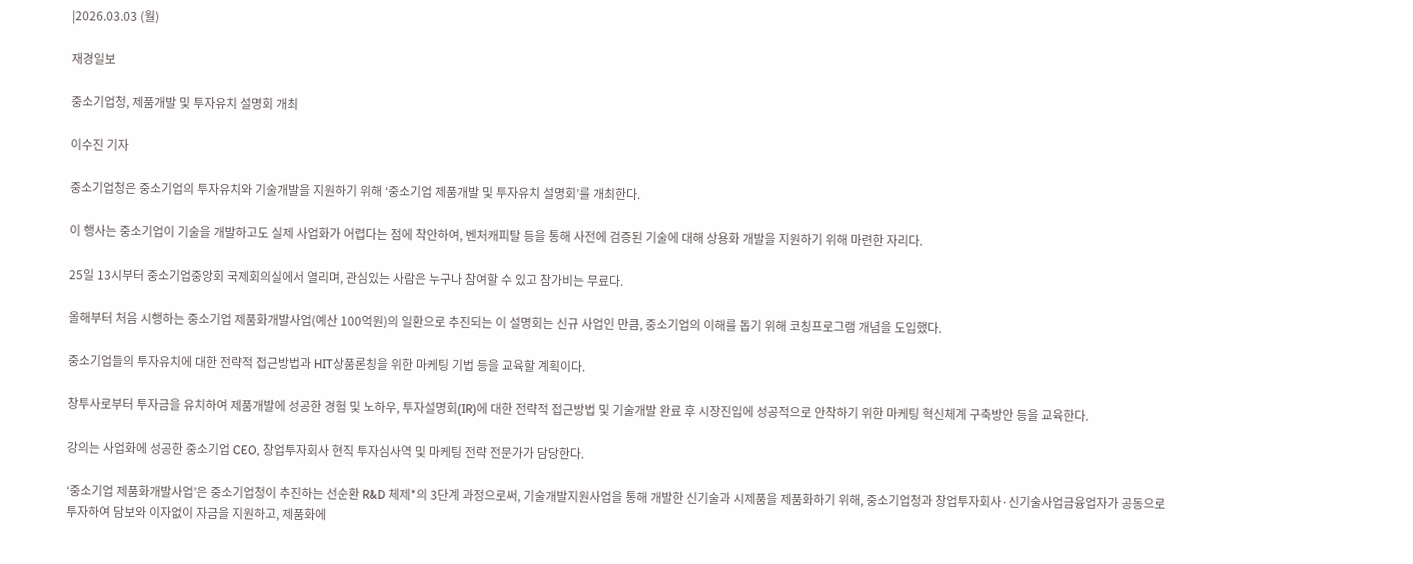|2026.03.03 (월)

재경일보

중소기업청, 제품개발 및 투자유치 설명회 개최

이수진 기자

중소기업청은 중소기업의 투자유치와 기술개발을 지원하기 위해 ‘중소기업 제품개발 및 투자유치 설명회’를 개최한다.

이 행사는 중소기업이 기술을 개발하고도 실제 사업화가 어렵다는 점에 착안하여, 벤처캐피탈 등을 통해 사전에 검증된 기술에 대해 상용화 개발을 지원하기 위해 마련한 자리다.

25일 13시부터 중소기업중앙회 국제회의실에서 열리며, 관심있는 사람은 누구나 참여할 수 있고 참가비는 무료다.

올해부터 처음 시행하는 중소기업 제품화개발사업(예산 100억원)의 일환으로 추진되는 이 설명회는 신규 사업인 만큼, 중소기업의 이해를 돕기 위해 코칭프로그램 개념을 도입했다.

중소기업들의 투자유치에 대한 전략적 접근방법과 HIT상품론칭을 위한 마케팅 기법 등을 교육할 계획이다.

창투사로부터 투자금을 유치하여 제품개발에 성공한 경험 및 노하우, 투자설명회(IR)에 대한 전략적 접근방법 및 기술개발 완료 후 시장진입에 성공적으로 안착하기 위한 마케팅 혁신체계 구축방안 등을 교육한다.

강의는 사업화에 성공한 중소기업 CEO, 창업투자회사 현직 투자심사역 및 마케팅 전략 전문가가 담당한다.

‘중소기업 제품화개발사업’은 중소기업청이 추진하는 선순환 R&D 체제*의 3단계 과정으로써, 기술개발지원사업을 통해 개발한 신기술과 시제품을 제품화하기 위해, 중소기업청과 창업투자회사·신기술사업금융업자가 공동으로 투자하여 담보와 이자없이 자금을 지원하고, 제품화에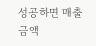성공하면 매출금액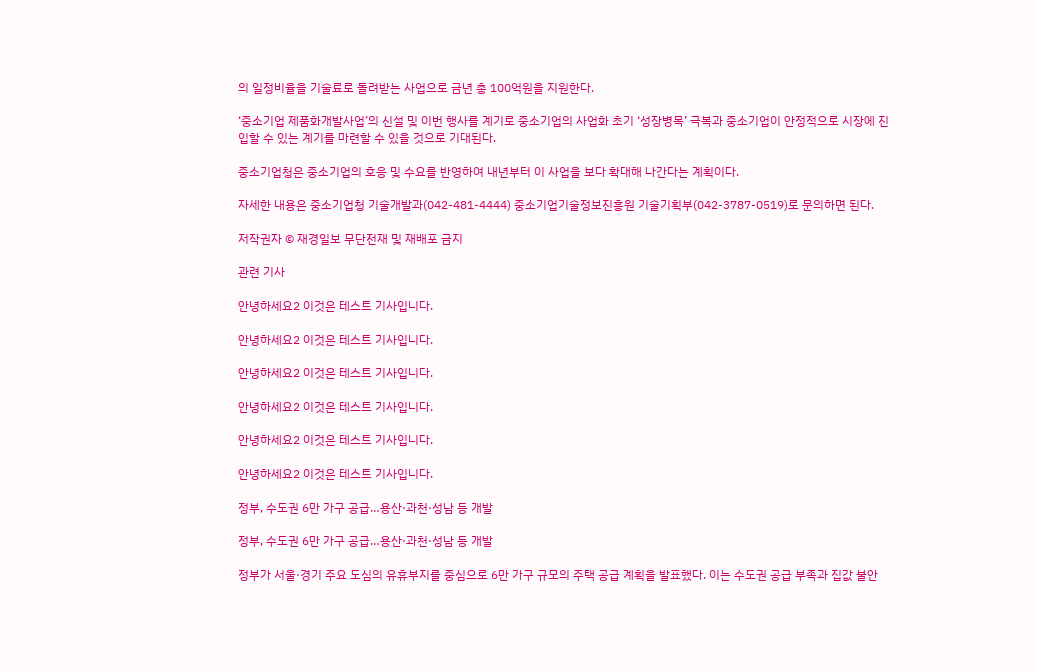의 일정비율을 기술료로 돌려받는 사업으로 금년 총 100억원을 지원한다.

‘중소기업 제품화개발사업’의 신설 및 이번 행사를 계기로 중소기업의 사업화 초기 ‘성장병목’ 극복과 중소기업이 안정적으로 시장에 진입할 수 있는 계기를 마련할 수 있을 것으로 기대된다.

중소기업청은 중소기업의 호응 및 수요를 반영하여 내년부터 이 사업을 보다 확대해 나간다는 계획이다.

자세한 내용은 중소기업청 기술개발과(042-481-4444) 중소기업기술정보진흥원 기술기획부(042-3787-0519)로 문의하면 된다.

저작권자 © 재경일보 무단전재 및 재배포 금지

관련 기사

안녕하세요2 이것은 테스트 기사입니다.

안녕하세요2 이것은 테스트 기사입니다.

안녕하세요2 이것은 테스트 기사입니다.

안녕하세요2 이것은 테스트 기사입니다.

안녕하세요2 이것은 테스트 기사입니다.

안녕하세요2 이것은 테스트 기사입니다.

정부, 수도권 6만 가구 공급…용산·과천·성남 등 개발

정부, 수도권 6만 가구 공급…용산·과천·성남 등 개발

정부가 서울·경기 주요 도심의 유휴부지를 중심으로 6만 가구 규모의 주택 공급 계획을 발표했다. 이는 수도권 공급 부족과 집값 불안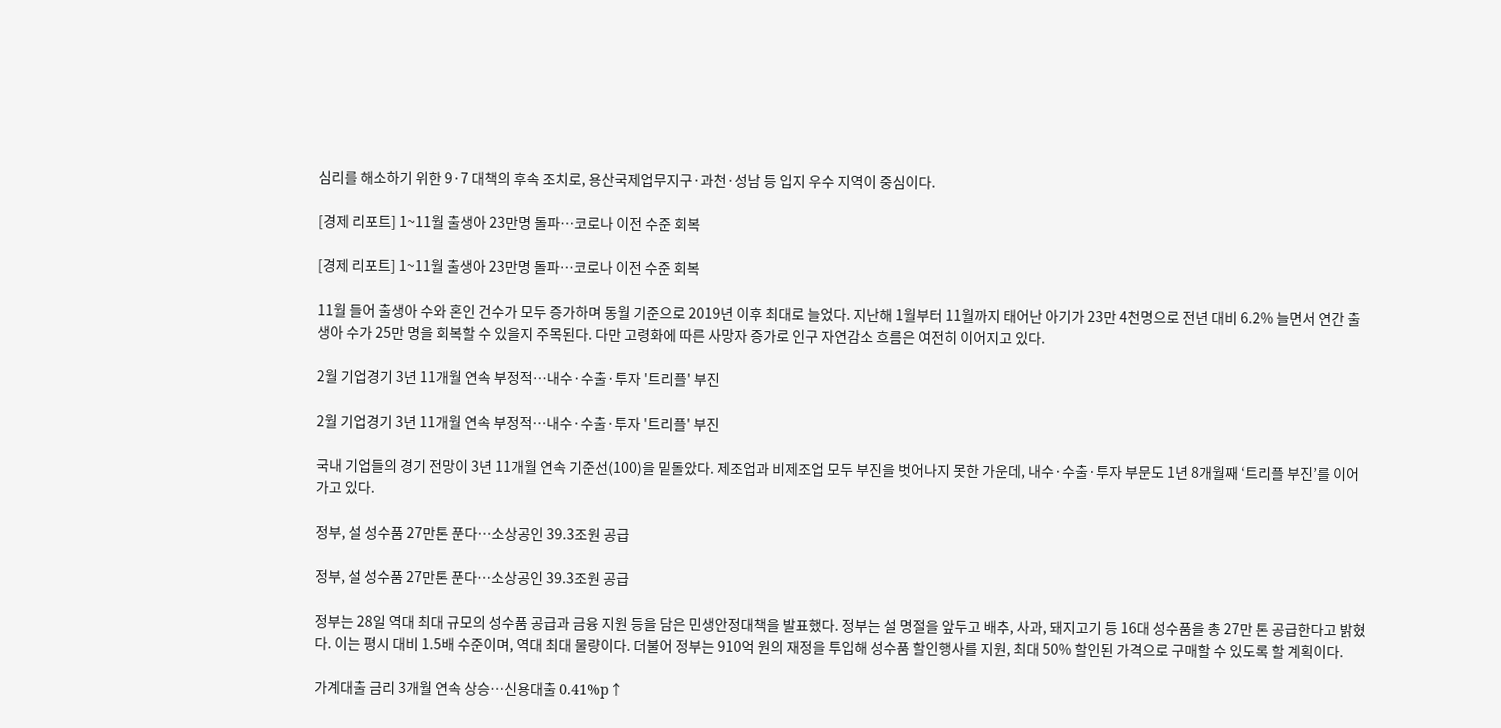심리를 해소하기 위한 9·7 대책의 후속 조치로, 용산국제업무지구·과천·성남 등 입지 우수 지역이 중심이다.

[경제 리포트] 1~11월 출생아 23만명 돌파…코로나 이전 수준 회복

[경제 리포트] 1~11월 출생아 23만명 돌파…코로나 이전 수준 회복

11월 들어 출생아 수와 혼인 건수가 모두 증가하며 동월 기준으로 2019년 이후 최대로 늘었다. 지난해 1월부터 11월까지 태어난 아기가 23만 4천명으로 전년 대비 6.2% 늘면서 연간 출생아 수가 25만 명을 회복할 수 있을지 주목된다. 다만 고령화에 따른 사망자 증가로 인구 자연감소 흐름은 여전히 이어지고 있다.

2월 기업경기 3년 11개월 연속 부정적…내수·수출·투자 '트리플' 부진

2월 기업경기 3년 11개월 연속 부정적…내수·수출·투자 '트리플' 부진

국내 기업들의 경기 전망이 3년 11개월 연속 기준선(100)을 밑돌았다. 제조업과 비제조업 모두 부진을 벗어나지 못한 가운데, 내수·수출·투자 부문도 1년 8개월째 ‘트리플 부진’를 이어가고 있다.

정부, 설 성수품 27만톤 푼다…소상공인 39.3조원 공급

정부, 설 성수품 27만톤 푼다…소상공인 39.3조원 공급

정부는 28일 역대 최대 규모의 성수품 공급과 금융 지원 등을 담은 민생안정대책을 발표했다. 정부는 설 명절을 앞두고 배추, 사과, 돼지고기 등 16대 성수품을 총 27만 톤 공급한다고 밝혔다. 이는 평시 대비 1.5배 수준이며, 역대 최대 물량이다. 더불어 정부는 910억 원의 재정을 투입해 성수품 할인행사를 지원, 최대 50% 할인된 가격으로 구매할 수 있도록 할 계획이다.

가계대출 금리 3개월 연속 상승…신용대출 0.41%p↑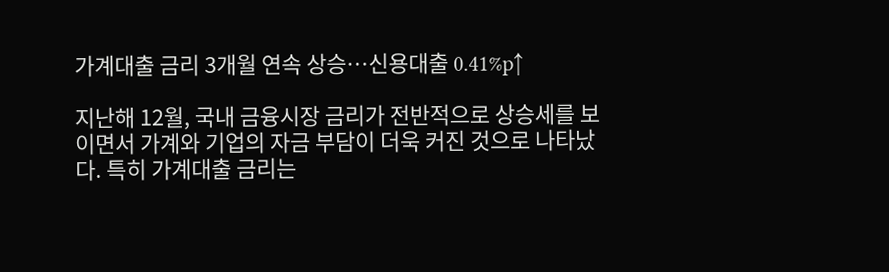가계대출 금리 3개월 연속 상승…신용대출 0.41%p↑

지난해 12월, 국내 금융시장 금리가 전반적으로 상승세를 보이면서 가계와 기업의 자금 부담이 더욱 커진 것으로 나타났다. 특히 가계대출 금리는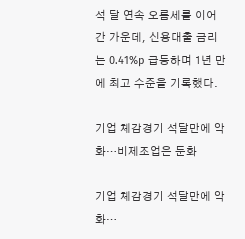석 달 연속 오름세를 이어간 가운데, 신용대출 금리는 0.41%p 급등하며 1년 만에 최고 수준을 기록했다.

기업 체감경기 석달만에 악화…비제조업은 둔화

기업 체감경기 석달만에 악화…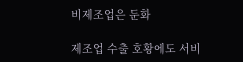비제조업은 둔화

제조업 수출 호황에도 서비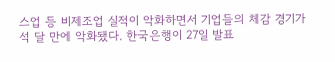스업 등 비제조업 실적이 악화하면서 기업들의 체감 경기가 석 달 만에 악화됐다. 한국은행이 27일 발표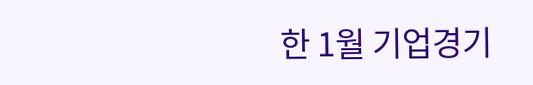한 1월 기업경기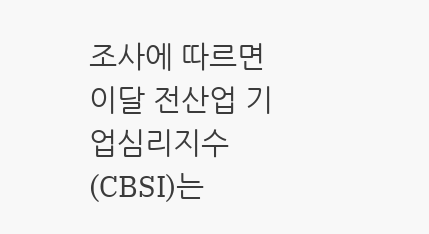조사에 따르면 이달 전산업 기업심리지수(CBSI)는